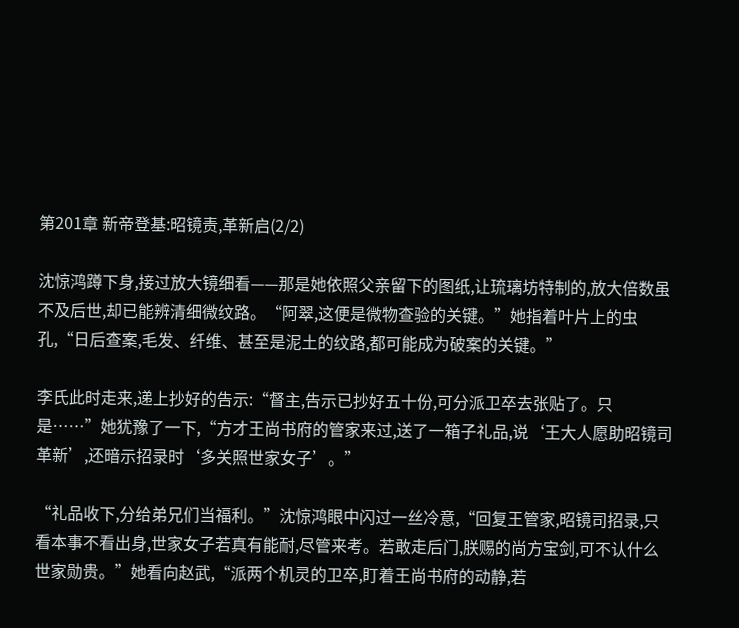第201章 新帝登基:昭镜责,革新启(2/2)

沈惊鸿蹲下身,接过放大镜细看——那是她依照父亲留下的图纸,让琉璃坊特制的,放大倍数虽不及后世,却已能辨清细微纹路。“阿翠,这便是微物查验的关键。”她指着叶片上的虫孔,“日后查案,毛发、纤维、甚至是泥土的纹路,都可能成为破案的关键。”

李氏此时走来,递上抄好的告示:“督主,告示已抄好五十份,可分派卫卒去张贴了。只是……”她犹豫了一下,“方才王尚书府的管家来过,送了一箱子礼品,说‘王大人愿助昭镜司革新’,还暗示招录时‘多关照世家女子’。”

“礼品收下,分给弟兄们当福利。”沈惊鸿眼中闪过一丝冷意,“回复王管家,昭镜司招录,只看本事不看出身,世家女子若真有能耐,尽管来考。若敢走后门,朕赐的尚方宝剑,可不认什么世家勋贵。”她看向赵武,“派两个机灵的卫卒,盯着王尚书府的动静,若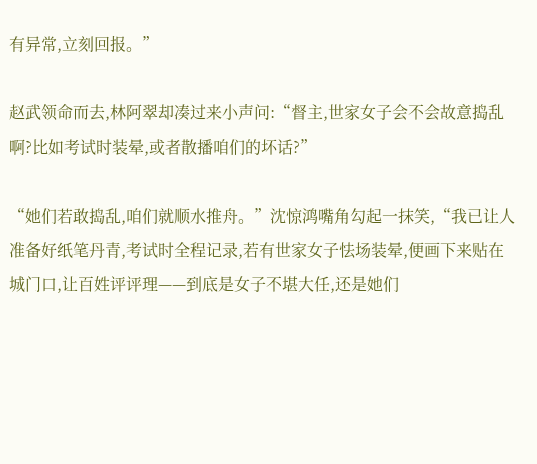有异常,立刻回报。”

赵武领命而去,林阿翠却凑过来小声问:“督主,世家女子会不会故意捣乱啊?比如考试时装晕,或者散播咱们的坏话?”

“她们若敢捣乱,咱们就顺水推舟。”沈惊鸿嘴角勾起一抹笑,“我已让人准备好纸笔丹青,考试时全程记录,若有世家女子怯场装晕,便画下来贴在城门口,让百姓评评理——到底是女子不堪大任,还是她们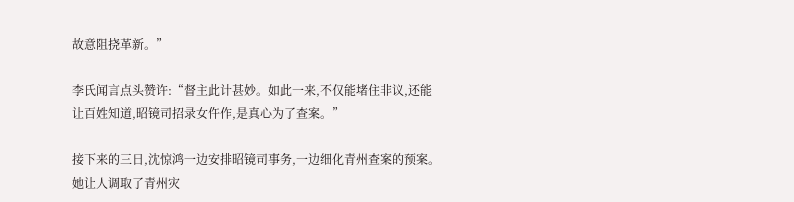故意阻挠革新。”

李氏闻言点头赞许:“督主此计甚妙。如此一来,不仅能堵住非议,还能让百姓知道,昭镜司招录女仵作,是真心为了查案。”

接下来的三日,沈惊鸿一边安排昭镜司事务,一边细化青州查案的预案。她让人调取了青州灾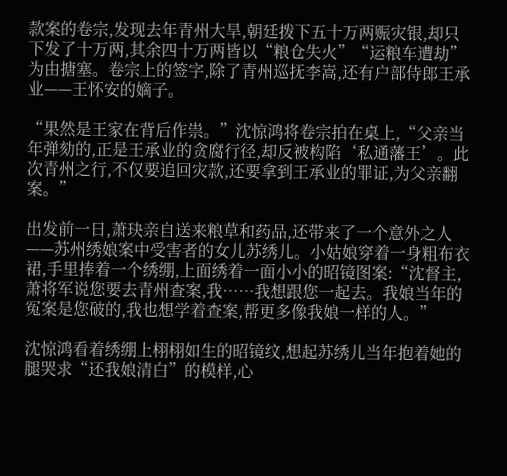款案的卷宗,发现去年青州大旱,朝廷拨下五十万两赈灾银,却只下发了十万两,其余四十万两皆以“粮仓失火”“运粮车遭劫”为由搪塞。卷宗上的签字,除了青州巡抚李嵩,还有户部侍郎王承业——王怀安的嫡子。

“果然是王家在背后作祟。”沈惊鸿将卷宗拍在桌上,“父亲当年弹劾的,正是王承业的贪腐行径,却反被构陷‘私通藩王’。此次青州之行,不仅要追回灾款,还要拿到王承业的罪证,为父亲翻案。”

出发前一日,萧玦亲自送来粮草和药品,还带来了一个意外之人——苏州绣娘案中受害者的女儿苏绣儿。小姑娘穿着一身粗布衣裙,手里捧着一个绣绷,上面绣着一面小小的昭镜图案:“沈督主,萧将军说您要去青州查案,我……我想跟您一起去。我娘当年的冤案是您破的,我也想学着查案,帮更多像我娘一样的人。”

沈惊鸿看着绣绷上栩栩如生的昭镜纹,想起苏绣儿当年抱着她的腿哭求“还我娘清白”的模样,心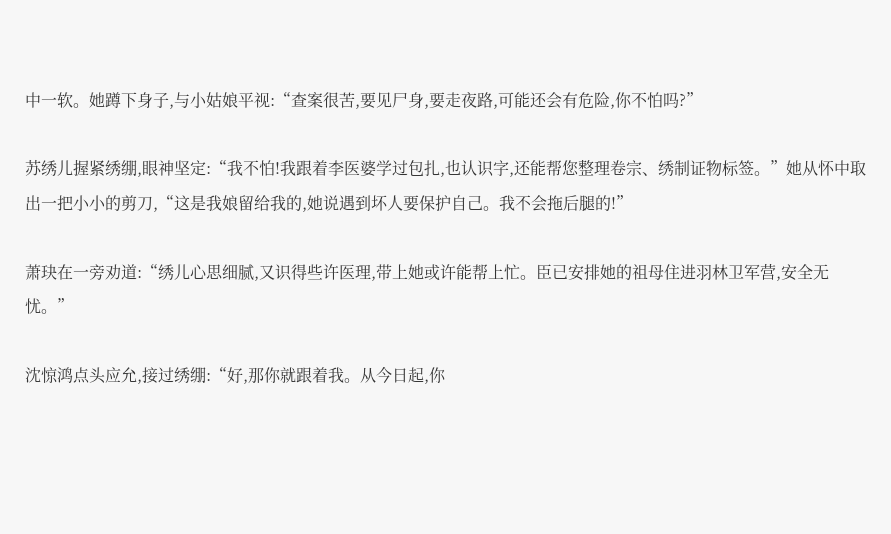中一软。她蹲下身子,与小姑娘平视:“查案很苦,要见尸身,要走夜路,可能还会有危险,你不怕吗?”

苏绣儿握紧绣绷,眼神坚定:“我不怕!我跟着李医婆学过包扎,也认识字,还能帮您整理卷宗、绣制证物标签。”她从怀中取出一把小小的剪刀,“这是我娘留给我的,她说遇到坏人要保护自己。我不会拖后腿的!”

萧玦在一旁劝道:“绣儿心思细腻,又识得些许医理,带上她或许能帮上忙。臣已安排她的祖母住进羽林卫军营,安全无忧。”

沈惊鸿点头应允,接过绣绷:“好,那你就跟着我。从今日起,你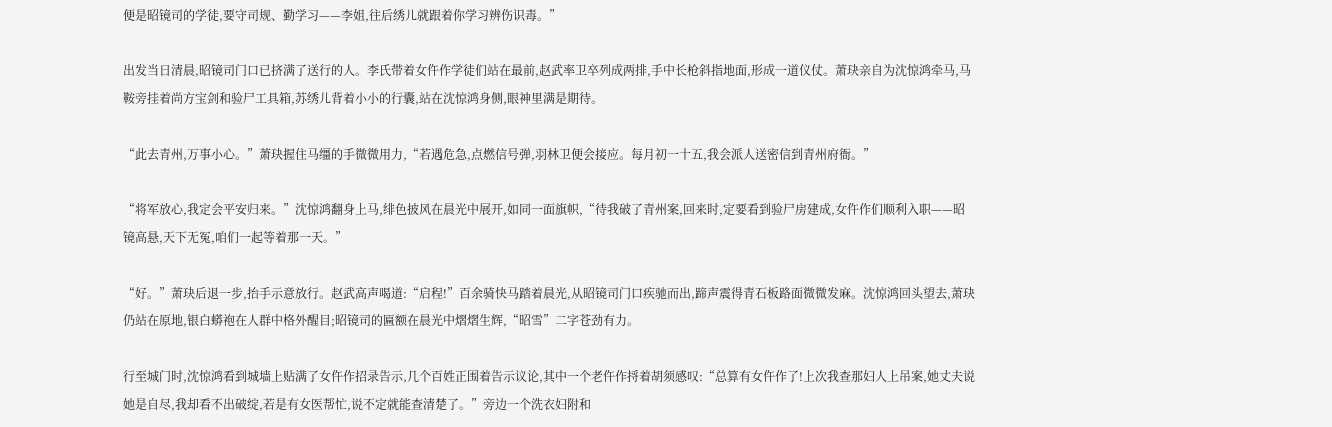便是昭镜司的学徒,要守司规、勤学习——李姐,往后绣儿就跟着你学习辨伤识毒。”

出发当日清晨,昭镜司门口已挤满了送行的人。李氏带着女仵作学徒们站在最前,赵武率卫卒列成两排,手中长枪斜指地面,形成一道仪仗。萧玦亲自为沈惊鸿牵马,马鞍旁挂着尚方宝剑和验尸工具箱,苏绣儿背着小小的行囊,站在沈惊鸿身侧,眼神里满是期待。

“此去青州,万事小心。”萧玦握住马缰的手微微用力,“若遇危急,点燃信号弹,羽林卫便会接应。每月初一十五,我会派人送密信到青州府衙。”

“将军放心,我定会平安归来。”沈惊鸿翻身上马,绯色披风在晨光中展开,如同一面旗帜,“待我破了青州案,回来时,定要看到验尸房建成,女仵作们顺利入职——昭镜高悬,天下无冤,咱们一起等着那一天。”

“好。”萧玦后退一步,抬手示意放行。赵武高声喝道:“启程!”百余骑快马踏着晨光,从昭镜司门口疾驰而出,蹄声震得青石板路面微微发麻。沈惊鸿回头望去,萧玦仍站在原地,银白蟒袍在人群中格外醒目;昭镜司的匾额在晨光中熠熠生辉,“昭雪”二字苍劲有力。

行至城门时,沈惊鸿看到城墙上贴满了女仵作招录告示,几个百姓正围着告示议论,其中一个老仵作捋着胡须感叹:“总算有女仵作了!上次我查那妇人上吊案,她丈夫说她是自尽,我却看不出破绽,若是有女医帮忙,说不定就能查清楚了。”旁边一个洗衣妇附和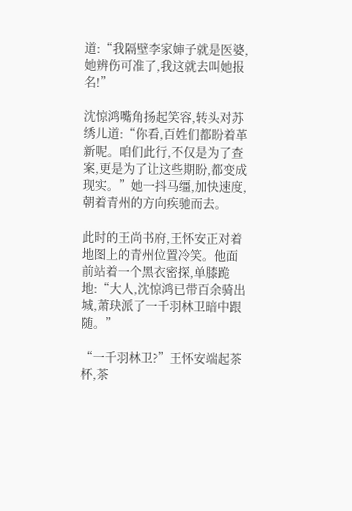道:“我隔壁李家婶子就是医婆,她辨伤可准了,我这就去叫她报名!”

沈惊鸿嘴角扬起笑容,转头对苏绣儿道:“你看,百姓们都盼着革新呢。咱们此行,不仅是为了查案,更是为了让这些期盼,都变成现实。”她一抖马缰,加快速度,朝着青州的方向疾驰而去。

此时的王尚书府,王怀安正对着地图上的青州位置冷笑。他面前站着一个黑衣密探,单膝跪地:“大人,沈惊鸿已带百余骑出城,萧玦派了一千羽林卫暗中跟随。”

“一千羽林卫?”王怀安端起茶杯,茶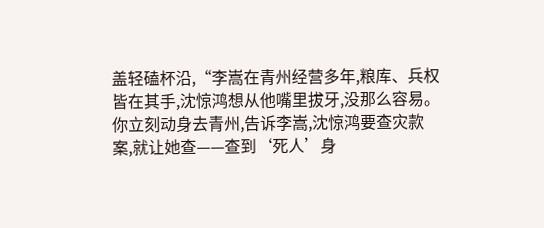盖轻磕杯沿,“李嵩在青州经营多年,粮库、兵权皆在其手,沈惊鸿想从他嘴里拔牙,没那么容易。你立刻动身去青州,告诉李嵩,沈惊鸿要查灾款案,就让她查——查到‘死人’身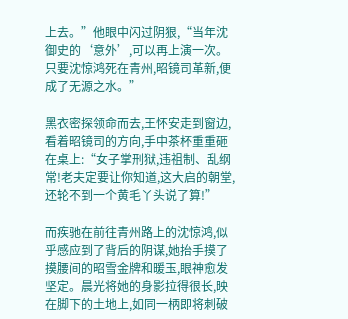上去。”他眼中闪过阴狠,“当年沈御史的‘意外’,可以再上演一次。只要沈惊鸿死在青州,昭镜司革新,便成了无源之水。”

黑衣密探领命而去,王怀安走到窗边,看着昭镜司的方向,手中茶杯重重砸在桌上:“女子掌刑狱,违祖制、乱纲常!老夫定要让你知道,这大启的朝堂,还轮不到一个黄毛丫头说了算!”

而疾驰在前往青州路上的沈惊鸿,似乎感应到了背后的阴谋,她抬手摸了摸腰间的昭雪金牌和暖玉,眼神愈发坚定。晨光将她的身影拉得很长,映在脚下的土地上,如同一柄即将刺破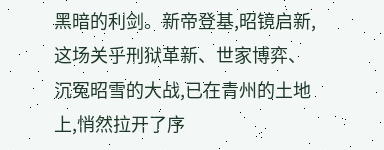黑暗的利剑。新帝登基,昭镜启新,这场关乎刑狱革新、世家博弈、沉冤昭雪的大战,已在青州的土地上,悄然拉开了序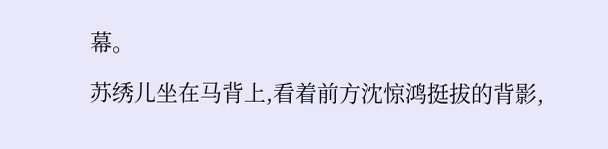幕。

苏绣儿坐在马背上,看着前方沈惊鸿挺拔的背影,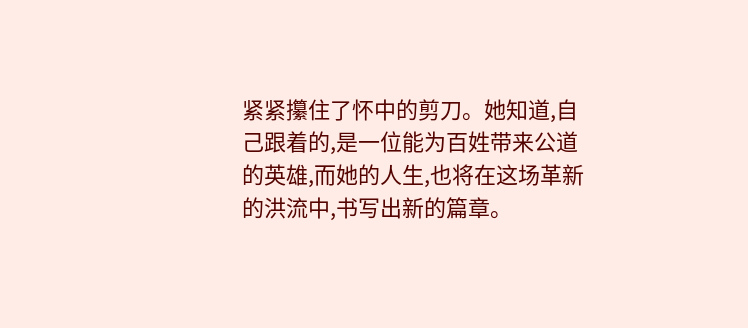紧紧攥住了怀中的剪刀。她知道,自己跟着的,是一位能为百姓带来公道的英雄,而她的人生,也将在这场革新的洪流中,书写出新的篇章。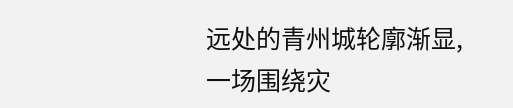远处的青州城轮廓渐显,一场围绕灾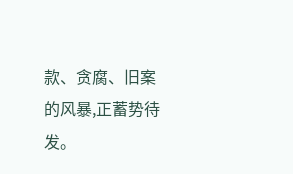款、贪腐、旧案的风暴,正蓄势待发。